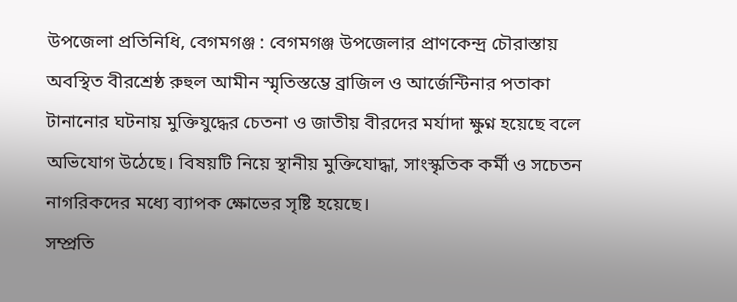উপজেলা প্রতিনিধি, বেগমগঞ্জ : বেগমগঞ্জ উপজেলার প্রাণকেন্দ্র চৌরাস্তায় অবস্থিত বীরশ্রেষ্ঠ রুহুল আমীন স্মৃতিস্তম্ভে ব্রাজিল ও আর্জেন্টিনার পতাকা টানানোর ঘটনায় মুক্তিযুদ্ধের চেতনা ও জাতীয় বীরদের মর্যাদা ক্ষুণ্ন হয়েছে বলে অভিযোগ উঠেছে। বিষয়টি নিয়ে স্থানীয় মুক্তিযোদ্ধা, সাংস্কৃতিক কর্মী ও সচেতন নাগরিকদের মধ্যে ব্যাপক ক্ষোভের সৃষ্টি হয়েছে।
সম্প্রতি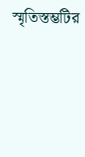স্মৃতিস্তম্ভটির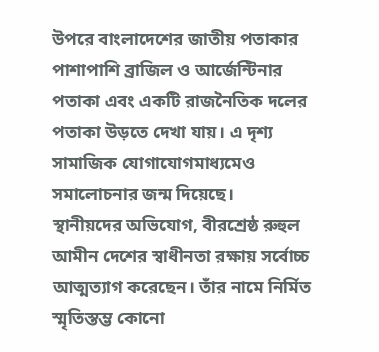উপরে বাংলাদেশের জাতীয় পতাকার পাশাপাশি ব্রাজিল ও আর্জেন্টিনার পতাকা এবং একটি রাজনৈতিক দলের পতাকা উড়তে দেখা যায়। এ দৃশ্য সামাজিক যোগাযোগমাধ্যমেও সমালোচনার জন্ম দিয়েছে।
স্থানীয়দের অভিযোগ, বীরশ্রেষ্ঠ রুহুল আমীন দেশের স্বাধীনতা রক্ষায় সর্বোচ্চ আত্মত্যাগ করেছেন। তাঁর নামে নির্মিত স্মৃতিস্তম্ভ কোনো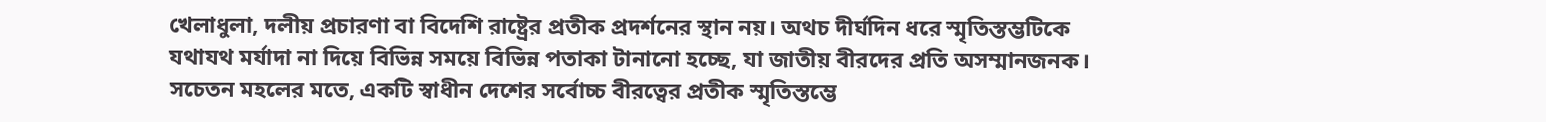খেলাধুলা, দলীয় প্রচারণা বা বিদেশি রাষ্ট্রের প্রতীক প্রদর্শনের স্থান নয়। অথচ দীর্ঘদিন ধরে স্মৃতিস্তম্ভটিকে যথাযথ মর্যাদা না দিয়ে বিভিন্ন সময়ে বিভিন্ন পতাকা টানানো হচ্ছে, যা জাতীয় বীরদের প্রতি অসম্মানজনক।
সচেতন মহলের মতে, একটি স্বাধীন দেশের সর্বোচ্চ বীরত্বের প্রতীক স্মৃতিস্তম্ভে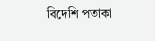বিদেশি পতাকা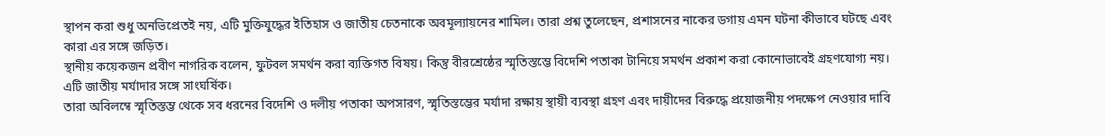স্থাপন করা শুধু অনভিপ্রেতই নয়, এটি মুক্তিযুদ্ধের ইতিহাস ও জাতীয় চেতনাকে অবমূল্যায়নের শামিল। তারা প্রশ্ন তুলেছেন, প্রশাসনের নাকের ডগায় এমন ঘটনা কীভাবে ঘটছে এবং কারা এর সঙ্গে জড়িত।
স্থানীয় কয়েকজন প্রবীণ নাগরিক বলেন, ফুটবল সমর্থন করা ব্যক্তিগত বিষয়। কিন্তু বীরশ্রেষ্ঠের স্মৃতিস্তম্ভে বিদেশি পতাকা টানিয়ে সমর্থন প্রকাশ করা কোনোভাবেই গ্রহণযোগ্য নয়। এটি জাতীয় মর্যাদার সঙ্গে সাংঘর্ষিক।
তারা অবিলম্বে স্মৃতিস্তম্ভ থেকে সব ধরনের বিদেশি ও দলীয় পতাকা অপসারণ, স্মৃতিস্তম্ভের মর্যাদা রক্ষায় স্থায়ী ব্যবস্থা গ্রহণ এবং দায়ীদের বিরুদ্ধে প্রয়োজনীয় পদক্ষেপ নেওয়ার দাবি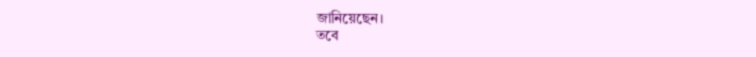জানিয়েছেন।
তবে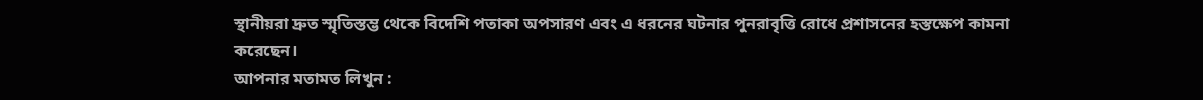স্থানীয়রা দ্রুত স্মৃতিস্তম্ভ থেকে বিদেশি পতাকা অপসারণ এবং এ ধরনের ঘটনার পুনরাবৃত্তি রোধে প্রশাসনের হস্তক্ষেপ কামনা করেছেন।
আপনার মতামত লিখুন :